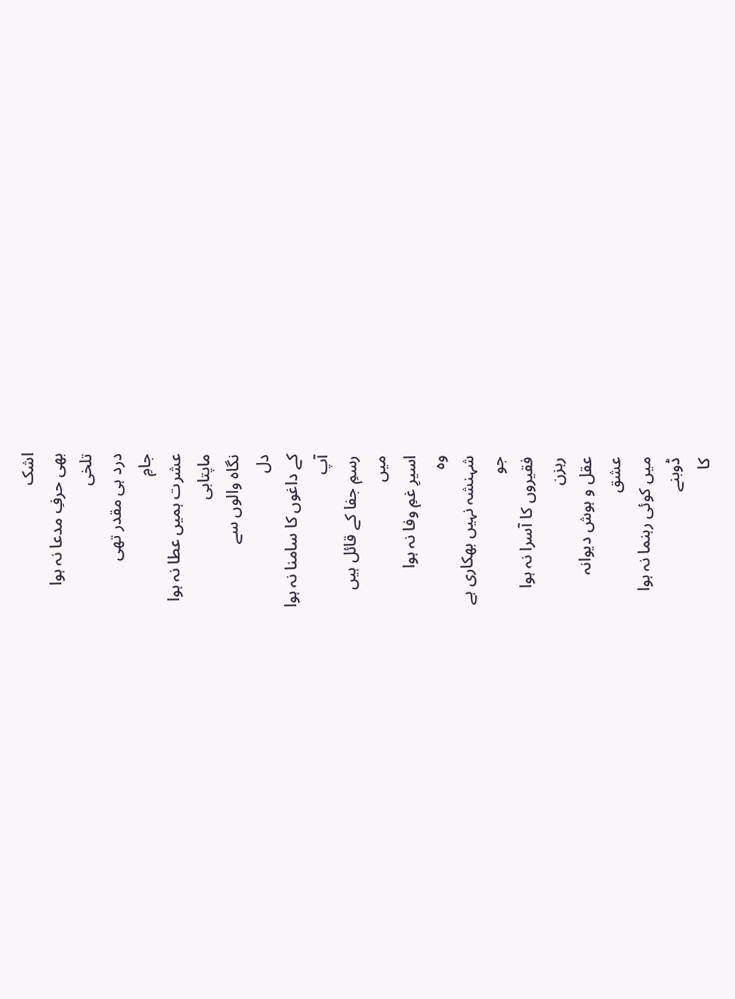اشک
بھی حرفِ مدعا نہ ہوا
تلخی
درد ہی مقدر تھی
جامِ
عشرت ہمیں عطا نہ ہوا
ماپتابی
نگاہ والوں سے
دل
کے داغوں کا سامنا نہ ہوا
آپ
رسمِ جفا کے قائل ہیں
میں
اسیرِ غمِ وفا نہ ہوا
وہ
شہنشہ نہیں بھکاری ہے
جو
فقیروں کا آسرا نہ ہوا
رہزن
عقل و ہوش دیوانہ
عشق
میں کوئی رہنما نہ ہوا
ڈوبنے
کا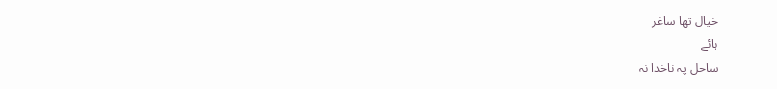خیال تھا ساغر
ہائے
ساحل پہ ناخدا نہ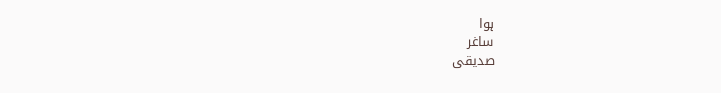ہوا
ساغر
صدیقی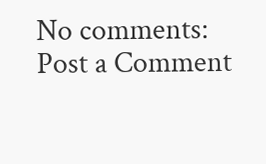No comments:
Post a Comment